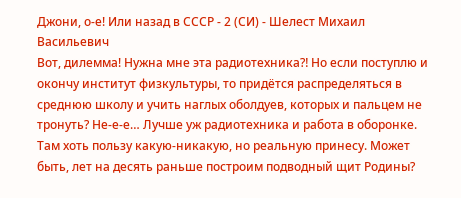Джони, о-е! Или назад в СССР - 2 (СИ) - Шелест Михаил Васильевич
Вот, дилемма! Нужна мне эта радиотехника⁈ Но если поступлю и окончу институт физкультуры, то придётся распределяться в среднюю школу и учить наглых оболдуев, которых и пальцем не тронуть? Не-е-е… Лучше уж радиотехника и работа в оборонке. Там хоть пользу какую-никакую, но реальную принесу. Может быть, лет на десять раньше построим подводный щит Родины?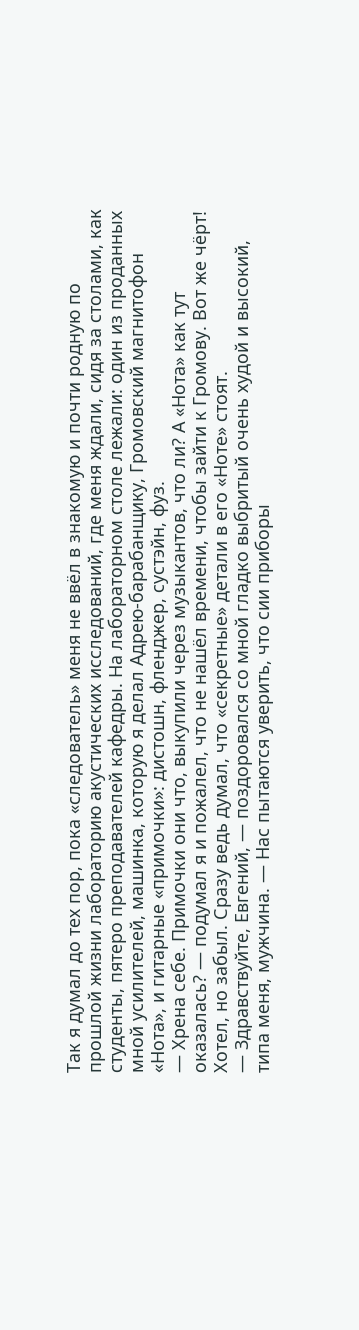Так я думал до тех пор, пока «следователь» меня не ввёл в знакомую и почти родную по прошлой жизни лабораторию акустических исследований, где меня ждали, сидя за столами, как студенты, пятеро преподавателей кафедры. На лабораторном столе лежали: один из проданных мной усилителей, машинка, которую я делал Адрею-барабанщику, Громовский магнитофон «Нота», и гитарные «примочки»: дистошн, фленджер, сустэйн, фуз.
— Хрена себе. Примочки они что, выкупили через музыкантов, что ли? А «Нота» как тут оказалась? — подумал я и пожалел, что не нашёл времени, чтобы зайти к Громову. Вот же чёрт! Хотел, но забыл. Сразу ведь думал, что «секретные» детали в его «Ноте» стоят.
— Здравствуйте, Евгений, — поздоровался со мной гладко выбритый очень худой и высокий, типа меня, мужчина. — Нас пытаются уверить, что сии приборы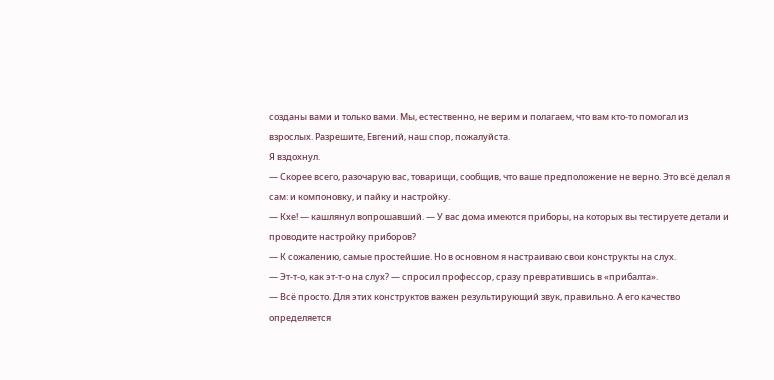созданы вами и только вами. Мы, естественно, не верим и полагаем, что вам кто-то помогал из взрослых. Разрешите, Евгений, наш спор, пожалуйста.
Я вздохнул.
— Скорее всего, разочарую вас, товарищи, сообщив, что ваше предположение не верно. Это всё делал я сам: и компоновку, и пайку и настройку.
— Кхе! — кашлянул вопрошавший. — У вас дома имеются приборы, на которых вы тестируете детали и проводите настройку приборов?
— К сожалению, самые простейшие. Но в основном я настраиваю свои конструкты на слух.
— Эт-т-о, как эт-т-о на слух? — спросил профессор, сразу превратившись в «прибалта».
— Всё просто. Для этих конструктов важен результирующий звук, правильно. А его качество определяется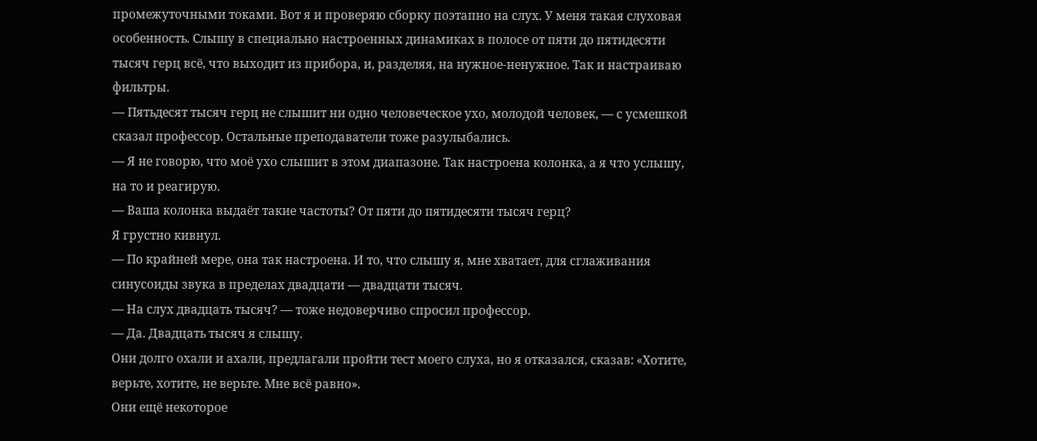промежуточными токами. Вот я и проверяю сборку поэтапно на слух. У меня такая слуховая особенность. Слышу в специально настроенных динамиках в полосе от пяти до пятидесяти тысяч герц всё, что выходит из прибора, и, разделяя, на нужное-ненужное. Так и настраиваю фильтры.
— Пятьдесят тысяч герц не слышит ни одно человеческое ухо, молодой человек, — с усмешкой сказал профессор. Остальные преподаватели тоже разулыбались.
— Я не говорю, что моё ухо слышит в этом диапазоне. Так настроена колонка, а я что услышу, на то и реагирую.
— Ваша колонка выдаёт такие частоты? От пяти до пятидесяти тысяч герц?
Я грустно кивнул.
— По крайней мере, она так настроена. И то, что слышу я, мне хватает, для сглаживания синусоиды звука в пределах двадцати — двадцати тысяч.
— На слух двадцать тысяч? — тоже недоверчиво спросил профессор.
— Да. Двадцать тысяч я слышу.
Они долго охали и ахали, предлагали пройти тест моего слуха, но я отказался, сказав: «Хотите, верьте, хотите, не верьте. Мне всё равно».
Они ещё некоторое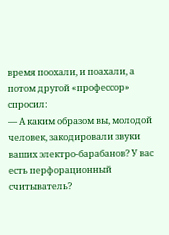время поохали, и поахали, а потом другой «профессор» спросил:
— А каким образом вы, молодой человек, закодировали звуки ваших электро-барабанов? У вас есть перфорационный считыватель?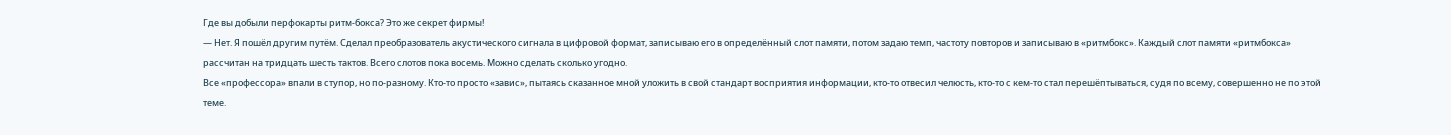Где вы добыли перфокарты ритм-бокса? Это же секрет фирмы!
— Нет. Я пошёл другим путём. Сделал преобразователь акустического сигнала в цифровой формат, записываю его в определённый слот памяти, потом задаю темп, частоту повторов и записываю в «ритмбокс». Каждый слот памяти «ритмбокса» рассчитан на тридцать шесть тактов. Всего слотов пока восемь. Можно сделать сколько угодно.
Все «профессора» впали в ступор, но по-разному. Кто-то просто «завис», пытаясь сказанное мной уложить в свой стандарт восприятия информации, кто-то отвесил челюсть, кто-то с кем-то стал перешёптываться, судя по всему, совершенно не по этой теме.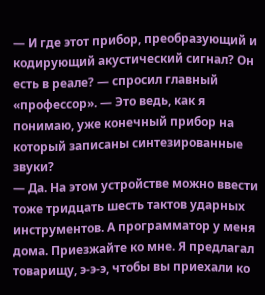— И где этот прибор, преобразующий и кодирующий акустический сигнал? Он есть в реале? — спросил главный «профессор». — Это ведь, как я понимаю, уже конечный прибор на который записаны синтезированные звуки?
— Да. На этом устройстве можно ввести тоже тридцать шесть тактов ударных инструментов. А программатор у меня дома. Приезжайте ко мне. Я предлагал товарищу, э-э-э, чтобы вы приехали ко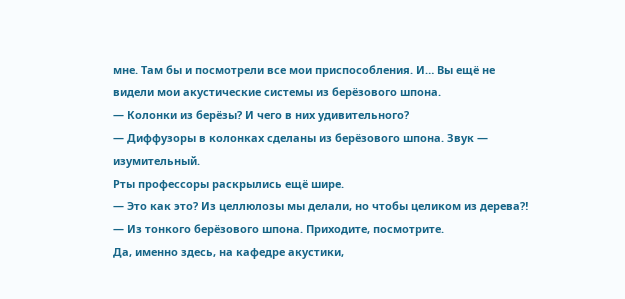мне. Там бы и посмотрели все мои приспособления. И… Вы ещё не видели мои акустические системы из берёзового шпона.
— Колонки из берёзы? И чего в них удивительного?
— Диффузоры в колонках сделаны из берёзового шпона. Звук — изумительный.
Рты профессоры раскрылись ещё шире.
— Это как это? Из целлюлозы мы делали, но чтобы целиком из дерева⁈
— Из тонкого берёзового шпона. Приходите, посмотрите.
Да, именно здесь, на кафедре акустики,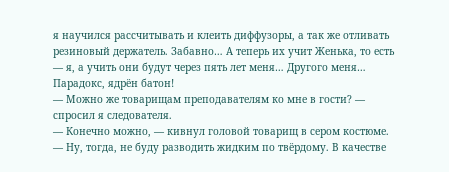я научился рассчитывать и клеить диффузоры, а так же отливать резиновый держатель. Забавно… А теперь их учит Женька, то есть — я, а учить они будут через пять лет меня… Другого меня… Парадокс, ядрён батон!
— Можно же товарищам преподавателям ко мне в гости? — спросил я следователя.
— Конечно можно, — кивнул головой товарищ в сером костюме.
— Ну, тогда, не буду разводить жидким по твёрдому. В качестве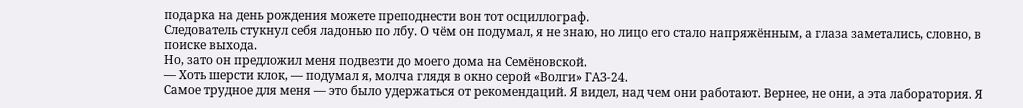подарка на день рождения можете преподнести вон тот осциллограф.
Следователь стукнул себя ладонью по лбу. О чём он подумал, я не знаю, но лицо его стало напряжённым, а глаза заметались, словно, в поиске выхода.
Но, зато он предложил меня подвезти до моего дома на Семёновской.
— Хоть шерсти клок, — подумал я, молча глядя в окно серой «Волги» ГАЗ-24.
Самое трудное для меня — это было удержаться от рекомендаций. Я видел, над чем они работают. Вернее, не они, а эта лаборатория. Я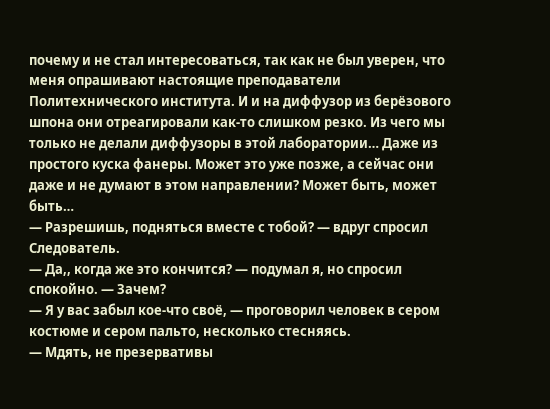почему и не стал интересоваться, так как не был уверен, что меня опрашивают настоящие преподаватели Политехнического института. И и на диффузор из берёзового шпона они отреагировали как-то слишком резко. Из чего мы только не делали диффузоры в этой лаборатории… Даже из простого куска фанеры. Может это уже позже, а сейчас они даже и не думают в этом направлении? Может быть, может быть…
— Разрешишь, подняться вместе с тобой? — вдруг спросил Следователь.
— Да,, когда же это кончится? — подумал я, но спросил спокойно. — Зачем?
— Я у вас забыл кое-что своё, — проговорил человек в сером костюме и сером пальто, несколько стесняясь.
— Мдять, не презервативы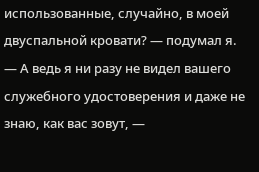использованные, случайно, в моей двуспальной кровати? — подумал я.
— А ведь я ни разу не видел вашего служебного удостоверения и даже не знаю, как вас зовут, —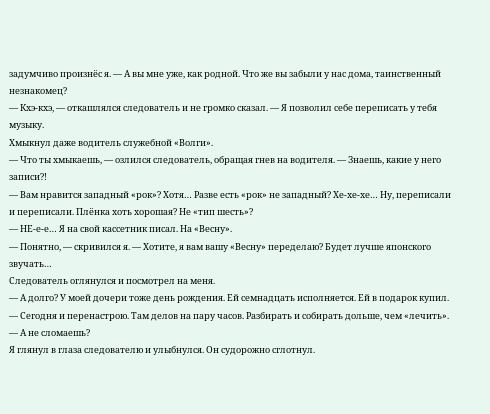задумчиво произнёс я. — А вы мне уже, как родной. Что же вы забыли у нас дома, таинственный незнакомец?
— Кхэ-кхэ, — откашлялся следователь и не громко сказал. — Я позволил себе переписать у тебя музыку.
Хмыкнул даже водитель служебной «Волги».
— Что ты хмыкаешь, — озлился следователь, обращая гнев на водителя. — Знаешь, какие у него записи⁈
— Вам нравится западный «рок»? Хотя… Разве есть «рок» не западный? Хе-хе-хе… Ну, переписали и переписали. Плёнка хоть хорошая? Не «тип шесть»?
— НЕ-е-е… Я на свой кассетник писал. На «Весну».
— Понятно, — скривился я. — Хотите, я вам вашу «Весну» переделаю? Будет лучше японского звучать…
Следователь оглянулся и посмотрел на меня.
— А долго? У моей дочери тоже день рождения. Ей семнадцать исполняется. Ей в подарок купил.
— Сегодня и перенастрою. Там делов на пару часов. Разбирать и собирать дольше, чем «лечить».
— А не сломаешь?
Я глянул в глаза следователю и улыбнулся. Он судорожно сглотнул.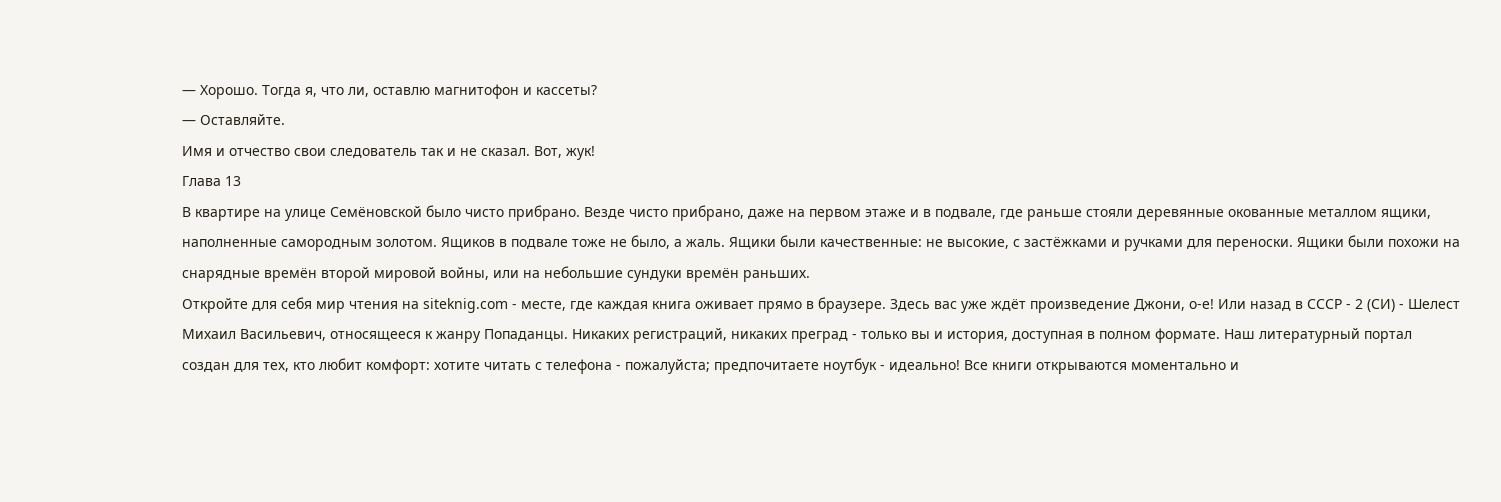— Хорошо. Тогда я, что ли, оставлю магнитофон и кассеты?
— Оставляйте.
Имя и отчество свои следователь так и не сказал. Вот, жук!
Глава 13
В квартире на улице Семёновской было чисто прибрано. Везде чисто прибрано, даже на первом этаже и в подвале, где раньше стояли деревянные окованные металлом ящики, наполненные самородным золотом. Ящиков в подвале тоже не было, а жаль. Ящики были качественные: не высокие, с застёжками и ручками для переноски. Ящики были похожи на снарядные времён второй мировой войны, или на небольшие сундуки времён раньших.
Откройте для себя мир чтения на siteknig.com - месте, где каждая книга оживает прямо в браузере. Здесь вас уже ждёт произведение Джони, о-е! Или назад в СССР - 2 (СИ) - Шелест Михаил Васильевич, относящееся к жанру Попаданцы. Никаких регистраций, никаких преград - только вы и история, доступная в полном формате. Наш литературный портал создан для тех, кто любит комфорт: хотите читать с телефона - пожалуйста; предпочитаете ноутбук - идеально! Все книги открываются моментально и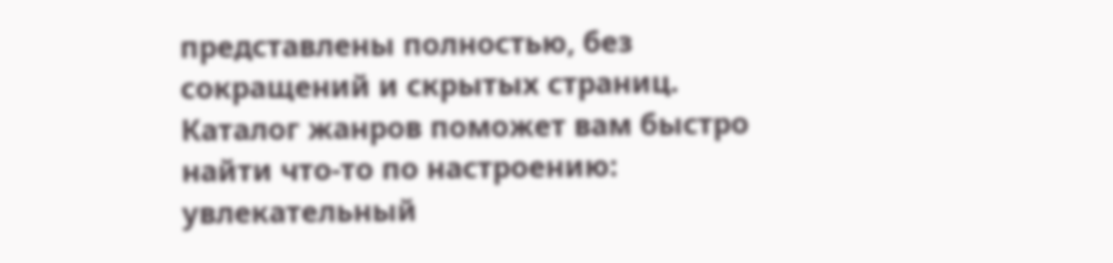представлены полностью, без сокращений и скрытых страниц. Каталог жанров поможет вам быстро найти что-то по настроению: увлекательный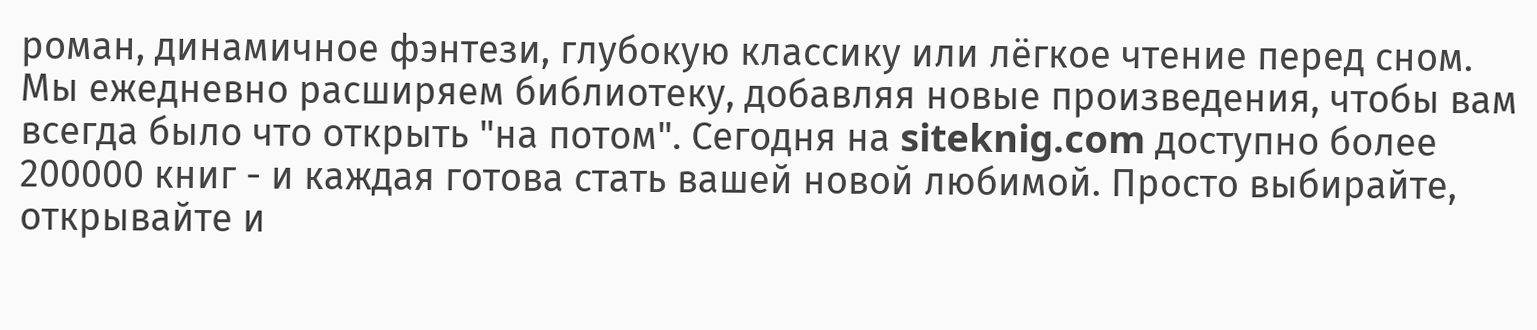роман, динамичное фэнтези, глубокую классику или лёгкое чтение перед сном. Мы ежедневно расширяем библиотеку, добавляя новые произведения, чтобы вам всегда было что открыть "на потом". Сегодня на siteknig.com доступно более 200000 книг - и каждая готова стать вашей новой любимой. Просто выбирайте, открывайте и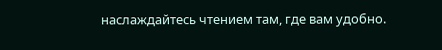наслаждайтесь чтением там, где вам удобно.